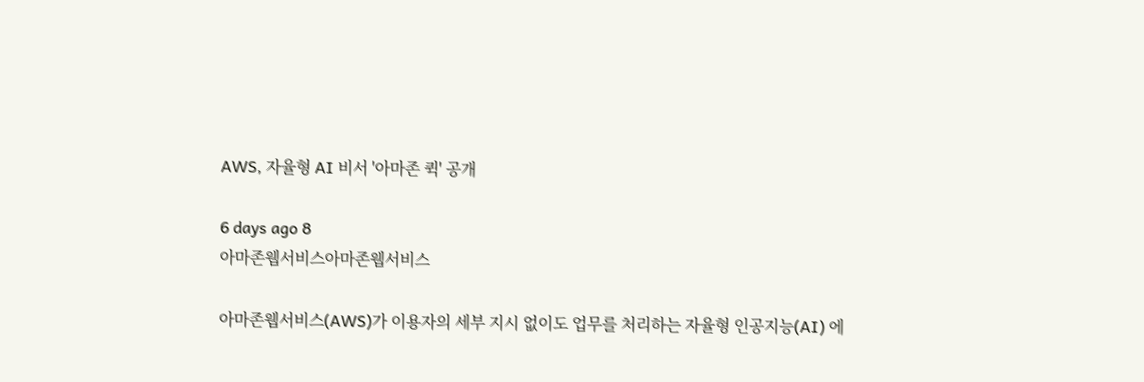AWS, 자율형 AI 비서 '아마존 퀵' 공개

6 days ago 8
아마존웹서비스아마존웹서비스

아마존웹서비스(AWS)가 이용자의 세부 지시 없이도 업무를 처리하는 자율형 인공지능(AI) 에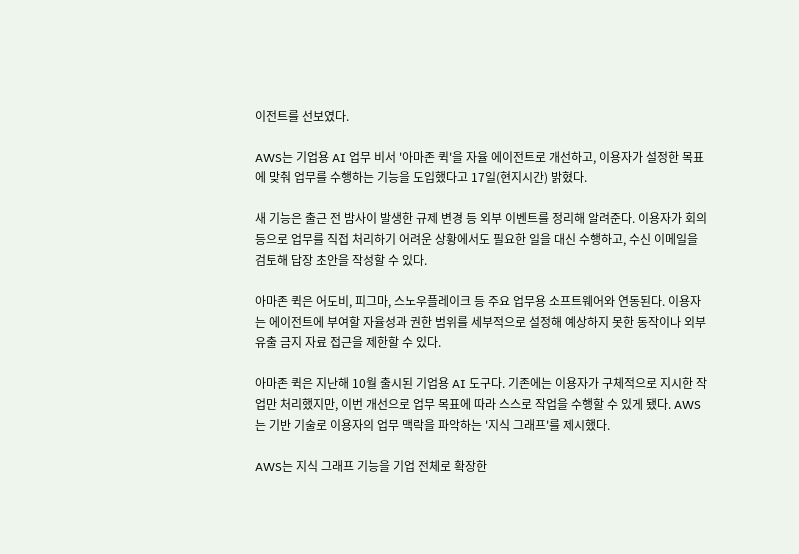이전트를 선보였다.

AWS는 기업용 AI 업무 비서 '아마존 퀵'을 자율 에이전트로 개선하고, 이용자가 설정한 목표에 맞춰 업무를 수행하는 기능을 도입했다고 17일(현지시간) 밝혔다.

새 기능은 출근 전 밤사이 발생한 규제 변경 등 외부 이벤트를 정리해 알려준다. 이용자가 회의 등으로 업무를 직접 처리하기 어려운 상황에서도 필요한 일을 대신 수행하고, 수신 이메일을 검토해 답장 초안을 작성할 수 있다.

아마존 퀵은 어도비, 피그마, 스노우플레이크 등 주요 업무용 소프트웨어와 연동된다. 이용자는 에이전트에 부여할 자율성과 권한 범위를 세부적으로 설정해 예상하지 못한 동작이나 외부 유출 금지 자료 접근을 제한할 수 있다.

아마존 퀵은 지난해 10월 출시된 기업용 AI 도구다. 기존에는 이용자가 구체적으로 지시한 작업만 처리했지만, 이번 개선으로 업무 목표에 따라 스스로 작업을 수행할 수 있게 됐다. AWS는 기반 기술로 이용자의 업무 맥락을 파악하는 '지식 그래프'를 제시했다.

AWS는 지식 그래프 기능을 기업 전체로 확장한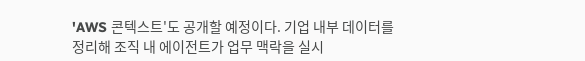'AWS 콘텍스트'도 공개할 예정이다. 기업 내부 데이터를 정리해 조직 내 에이전트가 업무 맥락을 실시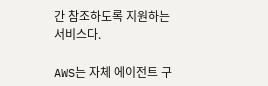간 참조하도록 지원하는 서비스다.

AWS는 자체 에이전트 구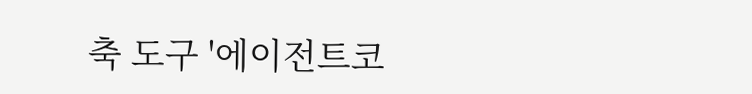축 도구 '에이전트코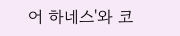어 하네스'와 코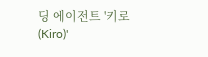딩 에이전트 '키로(Kiro)'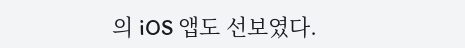의 iOS 앱도 선보였다.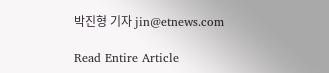박진형 기자 jin@etnews.com

Read Entire Article